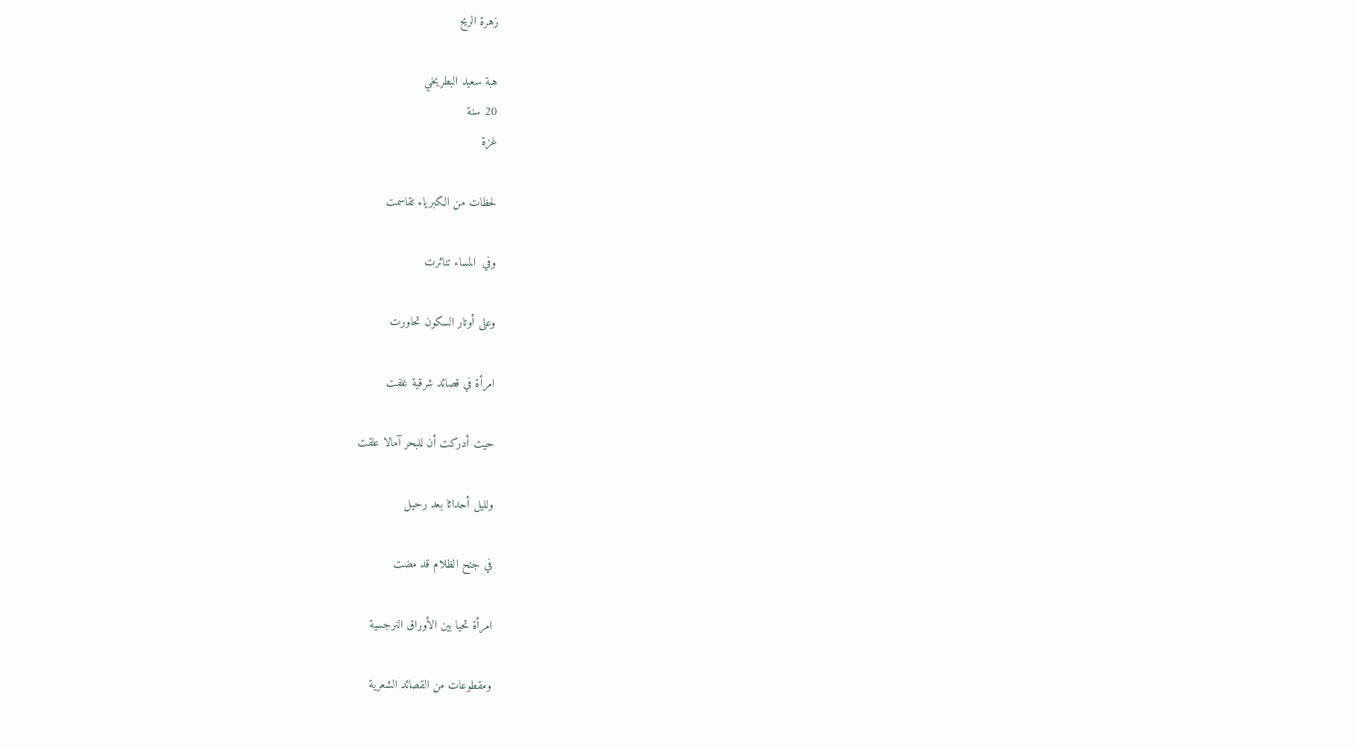زهرة الريح

هبة سعيد البطريخي
20 سنة
غزة

لحظات من الكبرياء تقاسمت

وفي  المساء تناثرت

وعلى أوتار السكون تحاورت

امرأة في قصائد شرقية غلفت

حيت أدركت أن للبحر آمالا علقت

ولليل أحداثا بعد رحيل

في جنح الظلام قد مضت

امرأة تحيا بين الأوراق النرجسية

ومقطوعات من القصائد الشعرية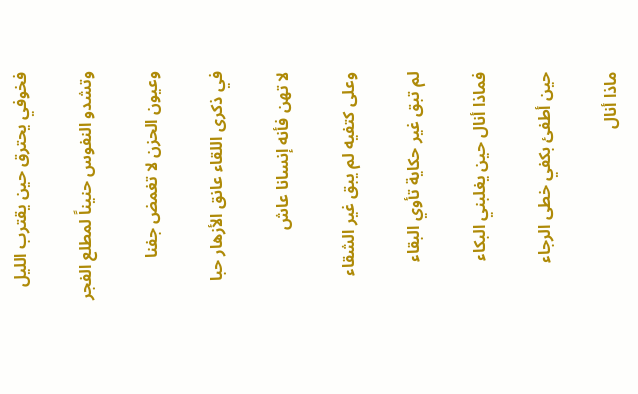فخوفي يحترق حين يقترب الليل

وتشدو النفوس حنيناً لمطلع الفجر

وعيون الحزن لا تغمض جفنا

في ذكرى اللقاء عانق الأزهار حبا

لا تهن فأنه إنسانا عاش

وعلى كتفيه لم يبق غير الشقاء

لم تبق غير حكاية تأوي البقاء

فماذا أنال حين يغلبني البكاء

حين أطفئ بكفي خطى الرجاء

ماذا أنال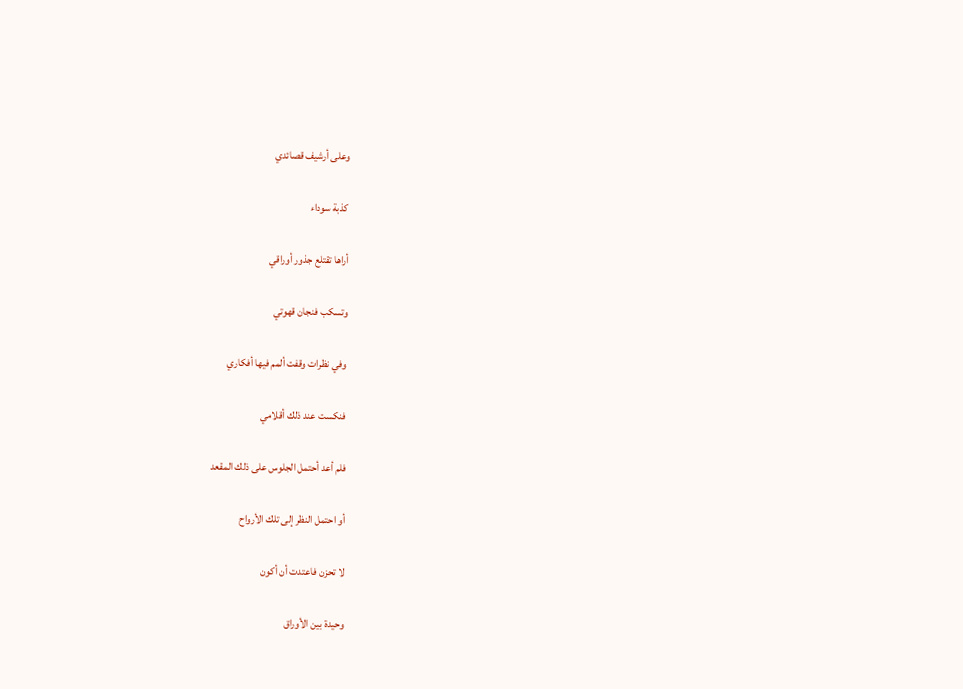وعلى أرشيف قصائدي

كذبة سوداء

أراها تقتلع جذور أوراقي

وتسكب فنجان قهوتي

وفي نظرات وقفت ألمم فيها أفكاري

فنكست عند ذلك أقلامي

فلم أعد أحتمل الجلوس على ذلك المقعد

أو احتمل النظر إلى تلك الأرواح

لا تحزن فاعتدت أن أكون

وحيدة بين الأوراق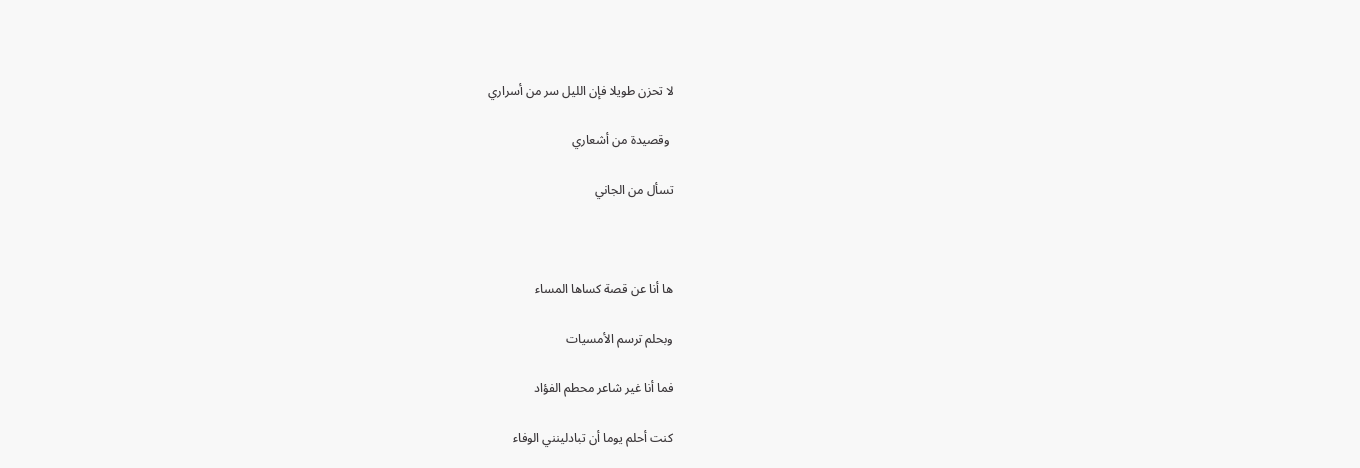لا تحزن طويلا فإن الليل سر من أسراري

 وقصيدة من أشعاري

تسأل من الجاني



ها أنا عن قصة كساها المساء

وبحلم ترسم الأمسيات

فما أنا غير شاعر محطم الفؤاد

كنت أحلم يوما أن تبادلينني الوفاء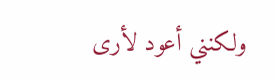ولكنني أعود لأرى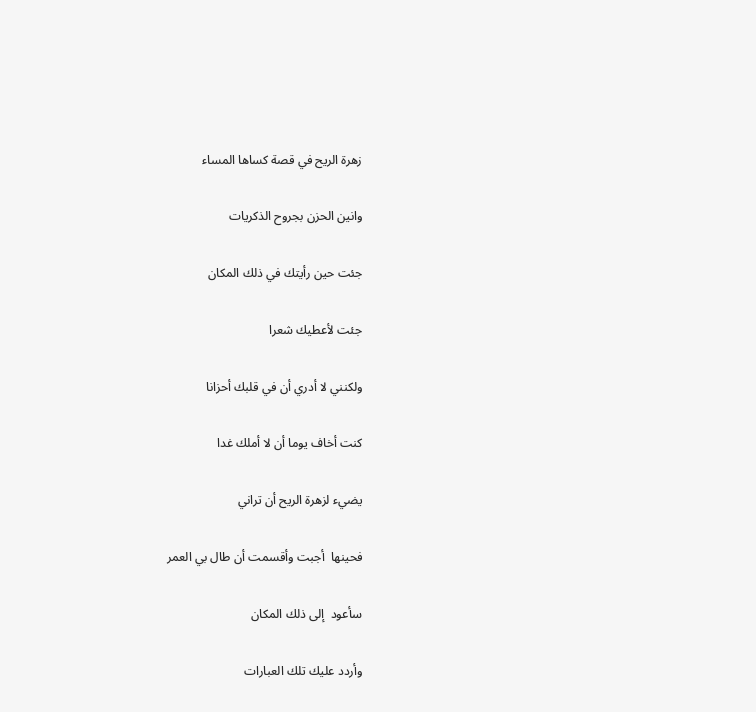زهرة الريح في قصة كساها المساء

وانين الحزن بجروح الذكريات

جئت حين رأيتك في ذلك المكان

جئت لأعطيك شعرا

ولكنني لا أدري أن في قلبك أحزانا

كنت أخاف يوما أن لا أملك غدا

يضيء لزهرة الريح أن تراني

فحينها  أجبت وأقسمت أن طال بي العمر

سأعود  إلى ذلك المكان

وأردد عليك تلك العبارات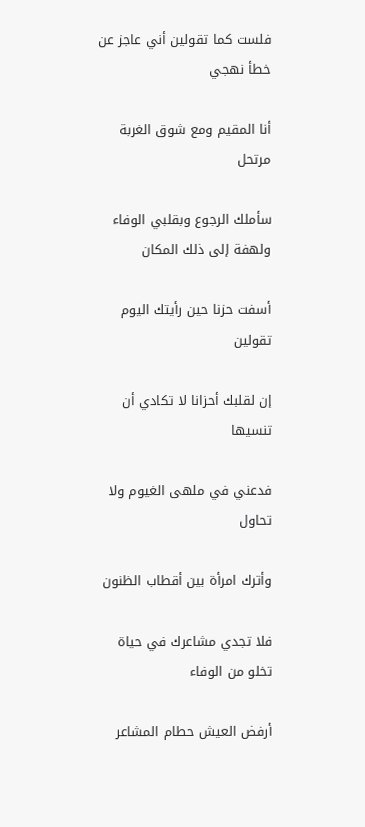فلست كما تقولين أني عاجز عن خطأ نهجي

أنا المقيم ومع شوق الغربة مرتحل

سأملك الرجوع وبقلبي الوفاء ولهفة إلى ذلك المكان

أسفت حزنا حين رأيتك اليوم تقولين

إن لقلبك أحزانا لا تكادي أن تنسيها

فدعني في ملهى الغيوم ولا تحاول

وأترك امرأة بين أقطاب الظنون

فلا تجدي مشاعرك في حياة تخلو من الوفاء

أرفض العيش حطام المشاعر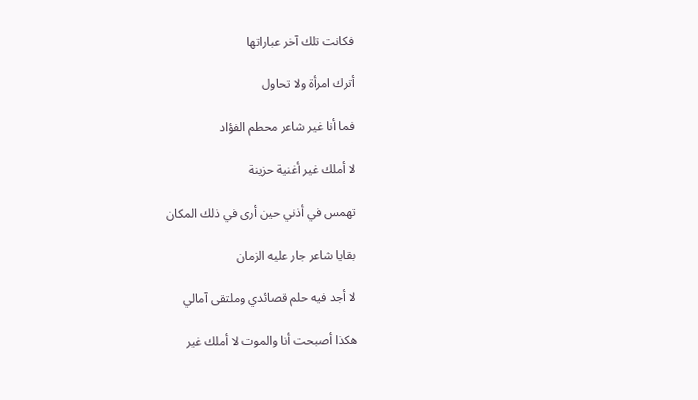فكانت تلك آخر عباراتها

أترك امرأة ولا تحاول

فما أنا غير شاعر محطم الفؤاد

لا أملك غير أغنية حزينة

تهمس في أذني حين أرى في ذلك المكان

بقايا شاعر جار عليه الزمان

لا أجد فيه حلم قصائدي وملتقى آمالي

هكذا أصبحت أنا والموت لا أملك غير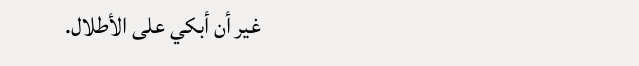غير أن أبكي على الأطلال.